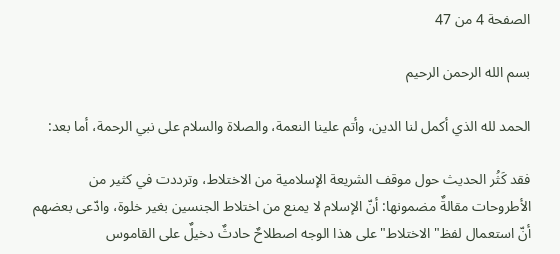الصفحة 4 من 47

بسم الله الرحمن الرحيم

الحمد لله الذي أكمل لنا الدين، وأتم علينا النعمة، والصلاة والسلام على نبي الرحمة، أما بعد:

فقد كَثُر الحديث حول موقف الشريعة الإسلامية من الاختلاط، وترددت في كثير من الأطروحات مقالةٌ مضمونها: أنّ الإسلام لا يمنع من اختلاط الجنسين بغير خلوة، وادّعى بعضهم أنّ استعمال لفظ"الاختلاط"على هذا الوجه اصطلاحٌ حادثٌ دخيلٌ على القاموس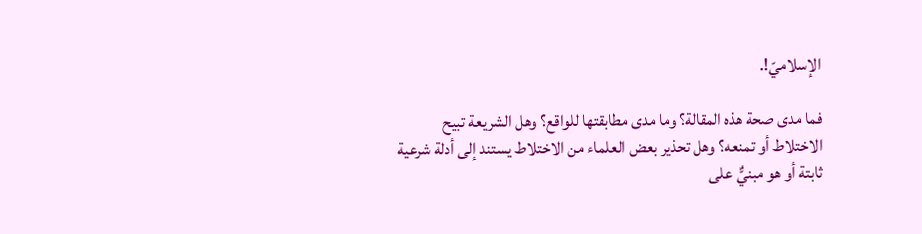الإسلاميّ!.

فما مدى صحة هذه المقالة؟ وما مدى مطابقتها للواقع؟ وهل الشريعة تبيح الاختلاط أو تمنعه؟ وهل تحذير بعض العلماء من الاختلاط يستند إلى أدلة شرعية ثابتة أو هو مبنيٌّ على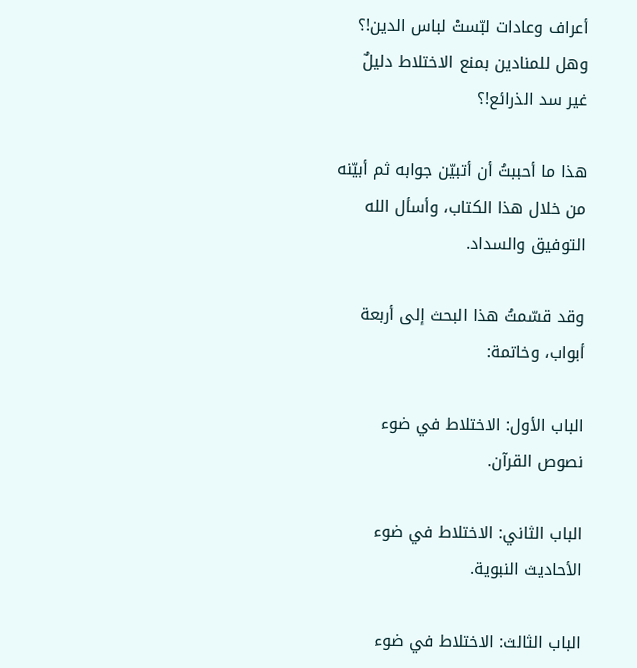أعراف وعادات لبّستْ لباس الدين!؟ وهل للمنادين بمنع الاختلاط دليلٌ غير سد الذرائع!؟

هذا ما أحببتُ أن أتبيّن جوابه ثم أبيّنه من خلال هذا الكتاب، وأسأل الله التوفيق والسداد.

وقد قسّمتُ هذا البحث إلى أربعة أبواب، وخاتمة:

الباب الأول: الاختلاط في ضوء نصوص القرآن.

الباب الثاني: الاختلاط في ضوء الأحاديث النبوية.

الباب الثالث: الاختلاط في ضوء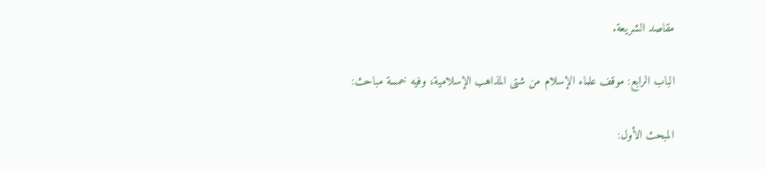مقاصد الشريعة.

الباب الرابع: موقف علماء الإسلام من شتى المذاهب الإسلامية، وفيه خمسة مباحث:

المبحث الأول: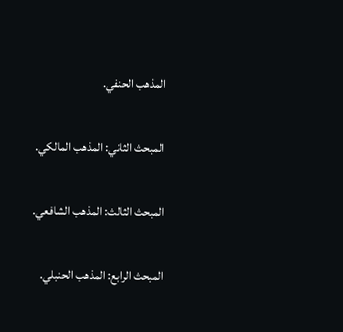المذهب الحنفي.

المبحث الثاني: المذهب المالكي.

المبحث الثالث: المذهب الشافعي.

المبحث الرابع: المذهب الحنبلي.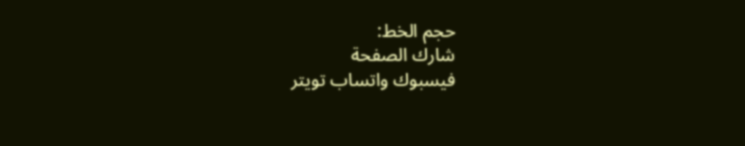حجم الخط:
شارك الصفحة
فيسبوك واتساب تويتر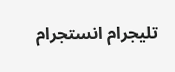تليجرام انستجرام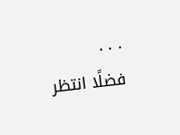. . .
فضلًا انتظر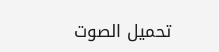تحميل الصوت